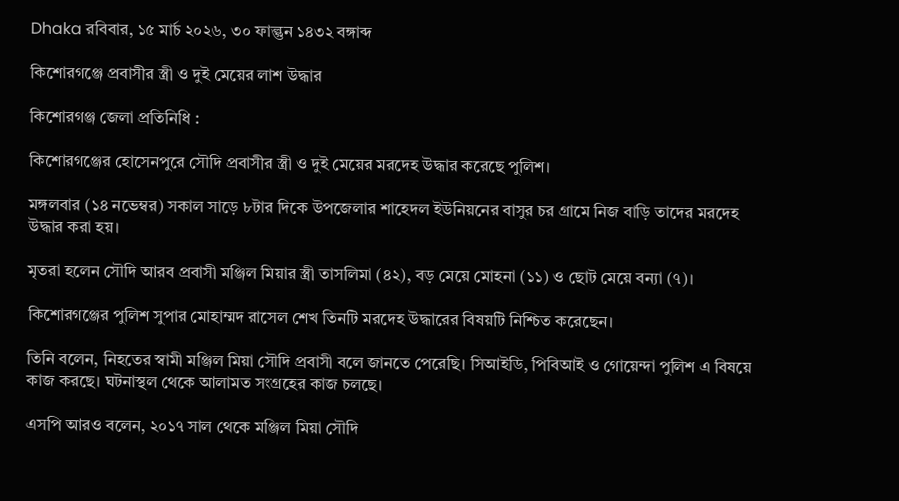Dhaka রবিবার, ১৫ মার্চ ২০২৬, ৩০ ফাল্গুন ১৪৩২ বঙ্গাব্দ

কিশোরগঞ্জে প্রবাসীর স্ত্রী ও দুই মেয়ের লাশ উদ্ধার

কিশোরগঞ্জ জেলা প্রতিনিধি :

কিশোরগঞ্জের হোসেনপুরে সৌদি প্রবাসীর স্ত্রী ও দুই মেয়ের মরদেহ উদ্ধার করেছে পুলিশ।

মঙ্গলবার (১৪ নভেম্বর) সকাল সাড়ে ৮টার দিকে উপজেলার শাহেদল ইউনিয়নের বাসুর চর গ্রামে নিজ বাড়ি তাদের মরদেহ উদ্ধার করা হয়।

মৃতরা হলেন সৌদি আরব প্রবাসী মঞ্জিল মিয়ার স্ত্রী তাসলিমা (৪২), বড় মেয়ে মোহনা (১১) ও ছোট মেয়ে বন্যা (৭)।

কিশোরগঞ্জের পুলিশ সুপার মোহাম্মদ রাসেল শেখ তিনটি মরদেহ উদ্ধারের বিষয়টি নিশ্চিত করেছেন।

তিনি বলেন, নিহতের স্বামী মঞ্জিল মিয়া সৌদি প্রবাসী বলে জানতে পেরেছি। সিআইডি, পিবিআই ও গোয়েন্দা পুলিশ এ বিষয়ে কাজ করছে। ঘটনাস্থল থেকে আলামত সংগ্রহের কাজ চলছে।

এসপি আরও বলেন, ২০১৭ সাল থেকে মঞ্জিল মিয়া সৌদি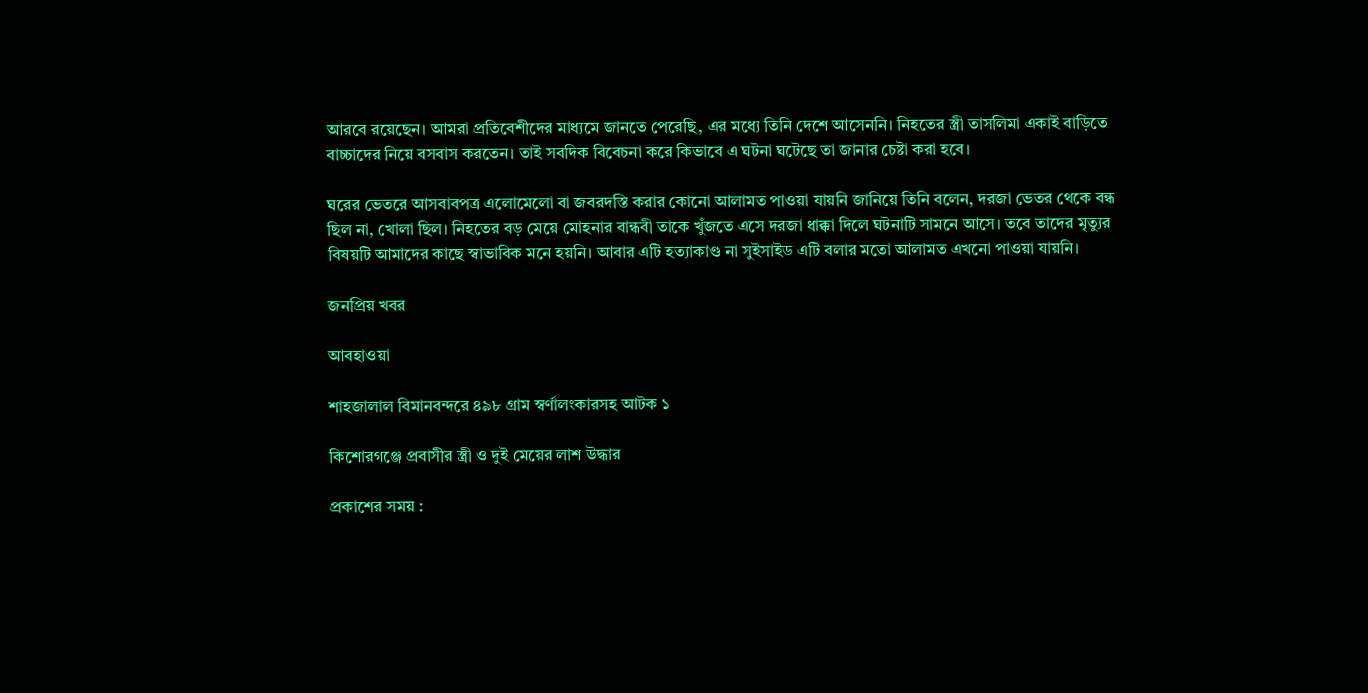আরবে রয়েছেন। আমরা প্রতিবেশীদের মাধ্যমে জানতে পেরেছি, এর মধ্যে তিনি দেশে আসেননি। নিহতের স্ত্রী তাসলিমা একাই বাড়িতে বাচ্চাদের নিয়ে বসবাস করতেন। তাই সবদিক বিবেচনা করে কিভাবে এ ঘটনা ঘটেছে তা জানার চেষ্টা করা হবে।

ঘরের ভেতরে আসবাবপত্র এলোমেলো বা জবরদস্তি করার কোনো আলামত পাওয়া যায়নি জানিয়ে তিনি বলেন, দরজা ভেতর থেকে বন্ধ ছিল না, খোলা ছিল। নিহতের বড় মেয়ে মোহনার বান্ধবী তাকে খুঁজতে এসে দরজা ধাক্কা দিলে ঘটনাটি সামনে আসে। তবে তাদের মৃত্যুর বিষয়টি আমাদের কাছে স্বাভাবিক মনে হয়নি। আবার এটি হত্যাকাণ্ড না সুইসাইড এটি বলার মতো আলামত এখনো পাওয়া যায়নি।

জনপ্রিয় খবর

আবহাওয়া

শাহজালাল বিমানবন্দরে ৪৯৮ গ্রাম স্বর্ণালংকারসহ আটক ১

কিশোরগঞ্জে প্রবাসীর স্ত্রী ও দুই মেয়ের লাশ উদ্ধার

প্রকাশের সময় :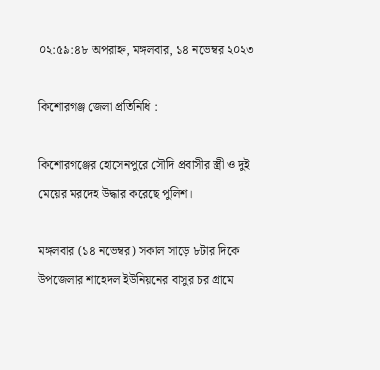০২:৫৯:৪৮ অপরাহ্ন, মঙ্গলবার, ১৪ নভেম্বর ২০২৩

কিশোরগঞ্জ জেলা প্রতিনিধি :

কিশোরগঞ্জের হোসেনপুরে সৌদি প্রবাসীর স্ত্রী ও দুই মেয়ের মরদেহ উদ্ধার করেছে পুলিশ।

মঙ্গলবার (১৪ নভেম্বর) সকাল সাড়ে ৮টার দিকে উপজেলার শাহেদল ইউনিয়নের বাসুর চর গ্রামে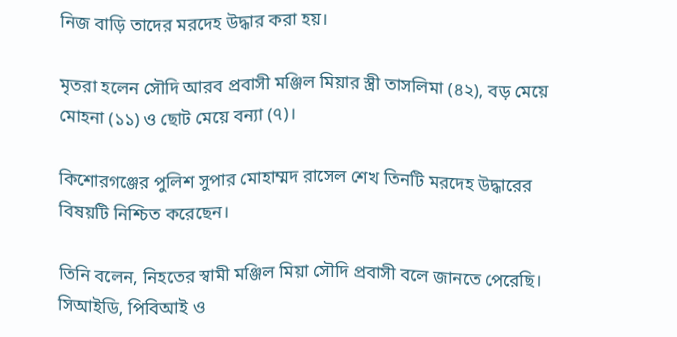নিজ বাড়ি তাদের মরদেহ উদ্ধার করা হয়।

মৃতরা হলেন সৌদি আরব প্রবাসী মঞ্জিল মিয়ার স্ত্রী তাসলিমা (৪২), বড় মেয়ে মোহনা (১১) ও ছোট মেয়ে বন্যা (৭)।

কিশোরগঞ্জের পুলিশ সুপার মোহাম্মদ রাসেল শেখ তিনটি মরদেহ উদ্ধারের বিষয়টি নিশ্চিত করেছেন।

তিনি বলেন, নিহতের স্বামী মঞ্জিল মিয়া সৌদি প্রবাসী বলে জানতে পেরেছি। সিআইডি, পিবিআই ও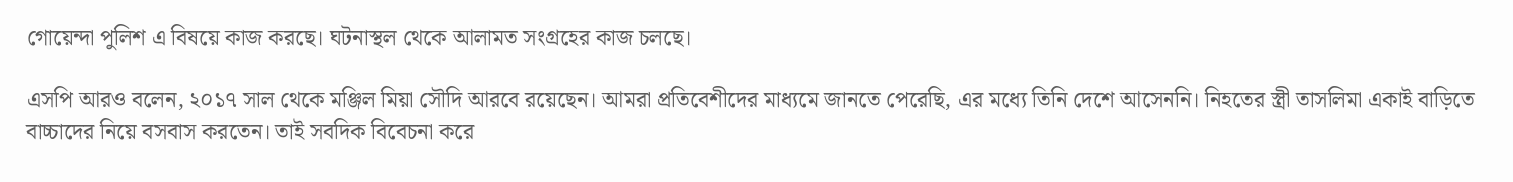গোয়েন্দা পুলিশ এ বিষয়ে কাজ করছে। ঘটনাস্থল থেকে আলামত সংগ্রহের কাজ চলছে।

এসপি আরও বলেন, ২০১৭ সাল থেকে মঞ্জিল মিয়া সৌদি আরবে রয়েছেন। আমরা প্রতিবেশীদের মাধ্যমে জানতে পেরেছি, এর মধ্যে তিনি দেশে আসেননি। নিহতের স্ত্রী তাসলিমা একাই বাড়িতে বাচ্চাদের নিয়ে বসবাস করতেন। তাই সবদিক বিবেচনা করে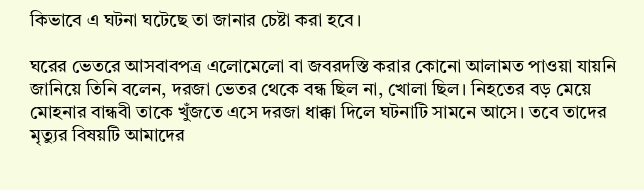কিভাবে এ ঘটনা ঘটেছে তা জানার চেষ্টা করা হবে।

ঘরের ভেতরে আসবাবপত্র এলোমেলো বা জবরদস্তি করার কোনো আলামত পাওয়া যায়নি জানিয়ে তিনি বলেন, দরজা ভেতর থেকে বন্ধ ছিল না, খোলা ছিল। নিহতের বড় মেয়ে মোহনার বান্ধবী তাকে খুঁজতে এসে দরজা ধাক্কা দিলে ঘটনাটি সামনে আসে। তবে তাদের মৃত্যুর বিষয়টি আমাদের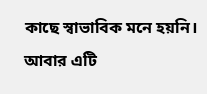কাছে স্বাভাবিক মনে হয়নি। আবার এটি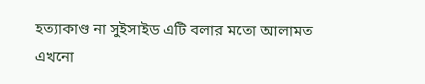হত্যাকাণ্ড না সুইসাইড এটি বলার মতো আলামত এখনো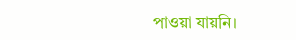পাওয়া যায়নি।